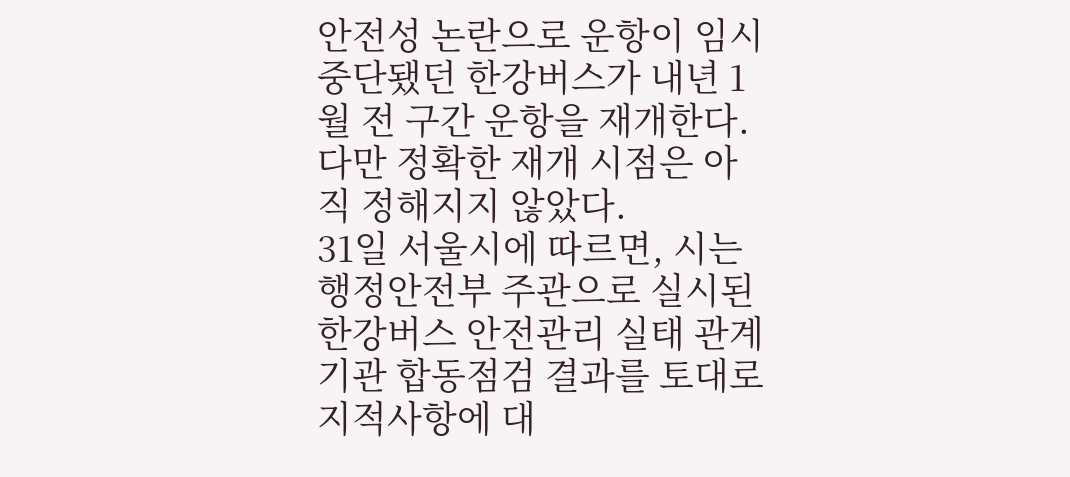안전성 논란으로 운항이 임시 중단됐던 한강버스가 내년 1월 전 구간 운항을 재개한다. 다만 정확한 재개 시점은 아직 정해지지 않았다.
31일 서울시에 따르면, 시는 행정안전부 주관으로 실시된 한강버스 안전관리 실태 관계기관 합동점검 결과를 토대로 지적사항에 대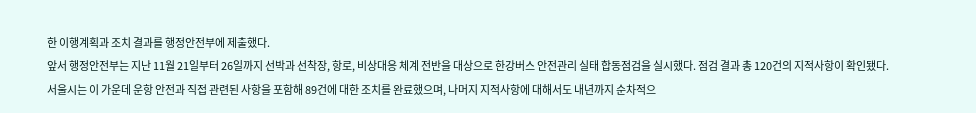한 이행계획과 조치 결과를 행정안전부에 제출했다.
앞서 행정안전부는 지난 11월 21일부터 26일까지 선박과 선착장, 항로, 비상대응 체계 전반을 대상으로 한강버스 안전관리 실태 합동점검을 실시했다. 점검 결과 총 120건의 지적사항이 확인됐다.
서울시는 이 가운데 운항 안전과 직접 관련된 사항을 포함해 89건에 대한 조치를 완료했으며, 나머지 지적사항에 대해서도 내년까지 순차적으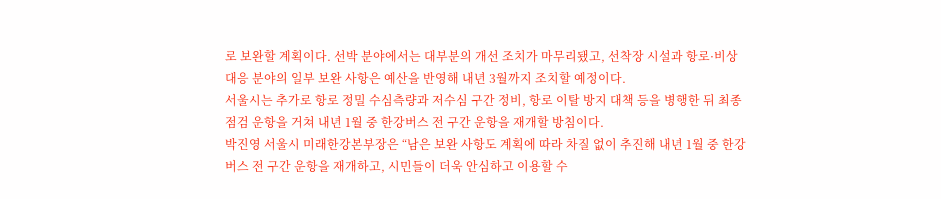로 보완할 계획이다. 선박 분야에서는 대부분의 개선 조치가 마무리됐고, 선착장 시설과 항로·비상대응 분야의 일부 보완 사항은 예산을 반영해 내년 3월까지 조치할 예정이다.
서울시는 추가로 항로 정밀 수심측량과 저수심 구간 정비, 항로 이탈 방지 대책 등을 병행한 뒤 최종 점검 운항을 거쳐 내년 1월 중 한강버스 전 구간 운항을 재개할 방침이다.
박진영 서울시 미래한강본부장은 “남은 보완 사항도 계획에 따라 차질 없이 추진해 내년 1월 중 한강버스 전 구간 운항을 재개하고, 시민들이 더욱 안심하고 이용할 수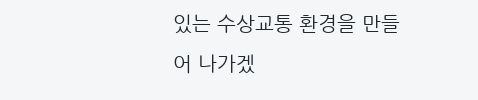있는 수상교통 환경을 만들어 나가겠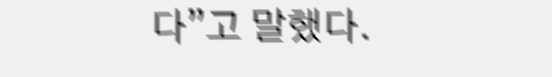다”고 말했다.